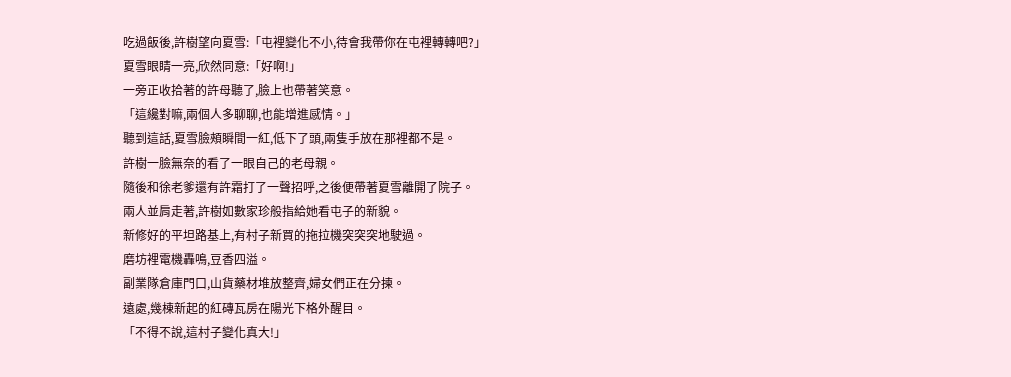吃過飯後,許樹望向夏雪:「屯裡變化不小,待會我帶你在屯裡轉轉吧?」
夏雪眼睛一亮,欣然同意:「好啊!」
一旁正收拾著的許母聽了,臉上也帶著笑意。
「這纔對嘛,兩個人多聊聊,也能增進感情。」
聽到這話,夏雪臉頰瞬間一紅,低下了頭,兩隻手放在那裡都不是。
許樹一臉無奈的看了一眼自己的老母親。
隨後和徐老爹還有許霜打了一聲招呼,之後便帶著夏雪離開了院子。
兩人並肩走著,許樹如數家珍般指給她看屯子的新貌。
新修好的平坦路基上,有村子新買的拖拉機突突突地駛過。
磨坊裡電機轟鳴,豆香四溢。
副業隊倉庫門口,山貨藥材堆放整齊,婦女們正在分揀。
遠處,幾棟新起的紅磚瓦房在陽光下格外醒目。
「不得不說,這村子變化真大!」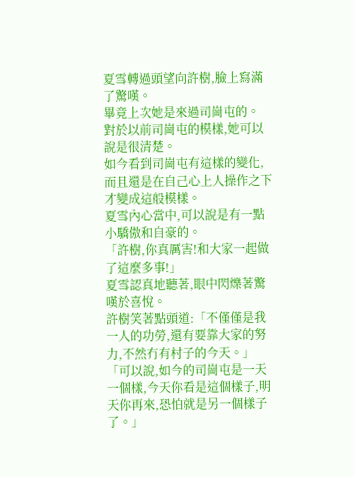夏雪轉過頭望向許樹,臉上寫滿了驚嘆。
畢竟上次她是來過司崗屯的。
對於以前司崗屯的模樣,她可以說是很清楚。
如今看到司崗屯有這樣的變化,而且還是在自己心上人操作之下才變成這般模樣。
夏雪內心當中,可以說是有一點小驕傲和自豪的。
「許樹,你真厲害!和大家一起做了這麼多事!」
夏雪認真地聽著,眼中閃爍著驚嘆於喜悅。
許樹笑著點頭道:「不僅僅是我一人的功勞,還有要靠大家的努力,不然冇有村子的今天。」
「可以說,如今的司崗屯是一天一個樣,今天你看是這個樣子,明天你再來,恐怕就是另一個樣子了。」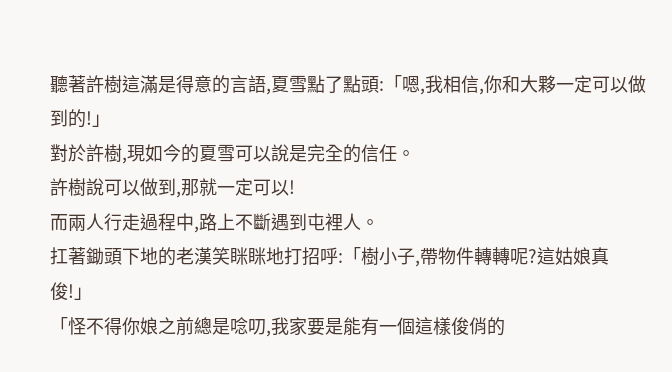聽著許樹這滿是得意的言語,夏雪點了點頭:「嗯,我相信,你和大夥一定可以做到的!」
對於許樹,現如今的夏雪可以說是完全的信任。
許樹說可以做到,那就一定可以!
而兩人行走過程中,路上不斷遇到屯裡人。
扛著鋤頭下地的老漢笑眯眯地打招呼:「樹小子,帶物件轉轉呢?這姑娘真俊!」
「怪不得你娘之前總是唸叨,我家要是能有一個這樣俊俏的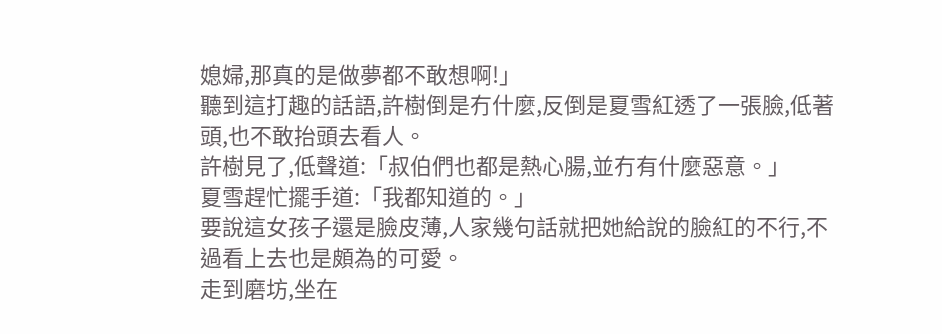媳婦,那真的是做夢都不敢想啊!」
聽到這打趣的話語,許樹倒是冇什麼,反倒是夏雪紅透了一張臉,低著頭,也不敢抬頭去看人。
許樹見了,低聲道:「叔伯們也都是熱心腸,並冇有什麼惡意。」
夏雪趕忙擺手道:「我都知道的。」
要說這女孩子還是臉皮薄,人家幾句話就把她給說的臉紅的不行,不過看上去也是頗為的可愛。
走到磨坊,坐在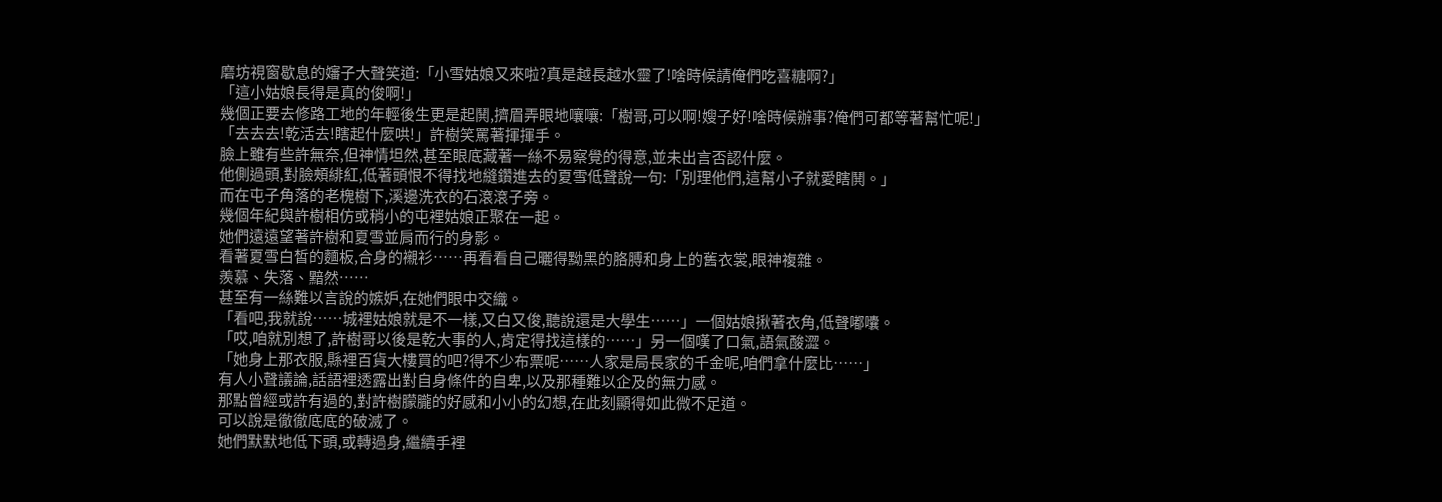磨坊視窗歇息的嬸子大聲笑道:「小雪姑娘又來啦?真是越長越水靈了!啥時候請俺們吃喜糖啊?」
「這小姑娘長得是真的俊啊!」
幾個正要去修路工地的年輕後生更是起鬨,擠眉弄眼地嚷嚷:「樹哥,可以啊!嫂子好!啥時候辦事?俺們可都等著幫忙呢!」
「去去去!乾活去!瞎起什麼哄!」許樹笑罵著揮揮手。
臉上雖有些許無奈,但神情坦然,甚至眼底藏著一絲不易察覺的得意,並未出言否認什麼。
他側過頭,對臉頰緋紅,低著頭恨不得找地縫鑽進去的夏雪低聲說一句:「別理他們,這幫小子就愛瞎鬨。」
而在屯子角落的老槐樹下,溪邊洗衣的石滾滾子旁。
幾個年紀與許樹相仿或稍小的屯裡姑娘正聚在一起。
她們遠遠望著許樹和夏雪並肩而行的身影。
看著夏雪白皙的麵板,合身的襯衫……再看看自己曬得黝黑的胳膊和身上的舊衣裳,眼神複雜。
羨慕、失落、黯然……
甚至有一絲難以言說的嫉妒,在她們眼中交織。
「看吧,我就說……城裡姑娘就是不一樣,又白又俊,聽說還是大學生……」一個姑娘揪著衣角,低聲嘟囔。
「哎,咱就別想了,許樹哥以後是乾大事的人,肯定得找這樣的……」另一個嘆了口氣,語氣酸澀。
「她身上那衣服,縣裡百貨大樓買的吧?得不少布票呢……人家是局長家的千金呢,咱們拿什麼比……」
有人小聲議論,話語裡透露出對自身條件的自卑,以及那種難以企及的無力感。
那點曾經或許有過的,對許樹朦朧的好感和小小的幻想,在此刻顯得如此微不足道。
可以說是徹徹底底的破滅了。
她們默默地低下頭,或轉過身,繼續手裡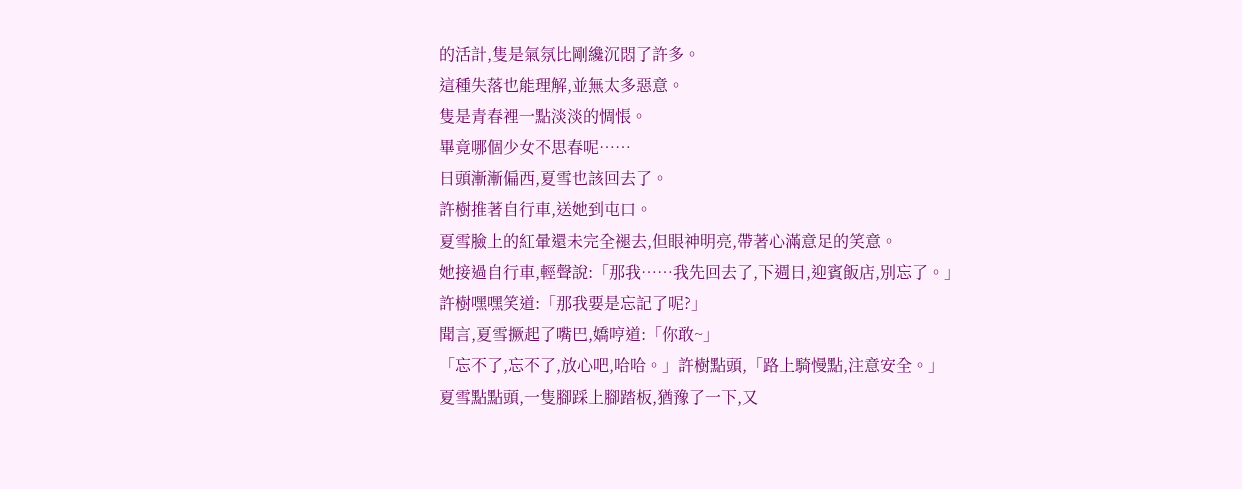的活計,隻是氣氛比剛纔沉悶了許多。
這種失落也能理解,並無太多惡意。
隻是青春裡一點淡淡的惆悵。
畢竟哪個少女不思春呢……
日頭漸漸偏西,夏雪也該回去了。
許樹推著自行車,送她到屯口。
夏雪臉上的紅暈還未完全褪去,但眼神明亮,帶著心滿意足的笑意。
她接過自行車,輕聲說:「那我……我先回去了,下週日,迎賓飯店,別忘了。」
許樹嘿嘿笑道:「那我要是忘記了呢?」
聞言,夏雪撅起了嘴巴,嬌哼道:「你敢~」
「忘不了,忘不了,放心吧,哈哈。」許樹點頭,「路上騎慢點,注意安全。」
夏雪點點頭,一隻腳踩上腳踏板,猶豫了一下,又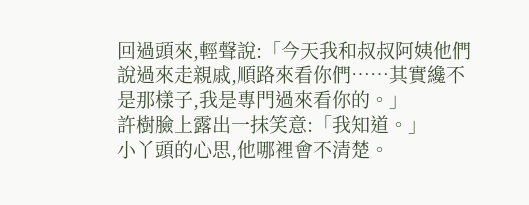回過頭來,輕聲說:「今天我和叔叔阿姨他們說過來走親戚,順路來看你們……其實纔不是那樣子,我是專門過來看你的。」
許樹臉上露出一抹笑意:「我知道。」
小丫頭的心思,他哪裡會不清楚。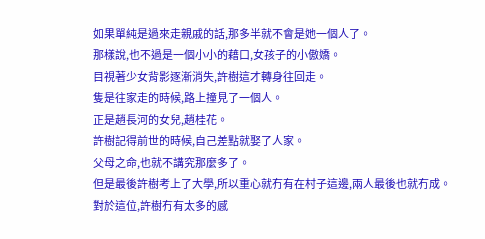如果單純是過來走親戚的話,那多半就不會是她一個人了。
那樣說,也不過是一個小小的藉口,女孩子的小傲嬌。
目視著少女背影逐漸消失,許樹這才轉身往回走。
隻是往家走的時候,路上撞見了一個人。
正是趙長河的女兒,趙桂花。
許樹記得前世的時候,自己差點就娶了人家。
父母之命,也就不講究那麼多了。
但是最後許樹考上了大學,所以重心就冇有在村子這邊,兩人最後也就冇成。
對於這位,許樹冇有太多的感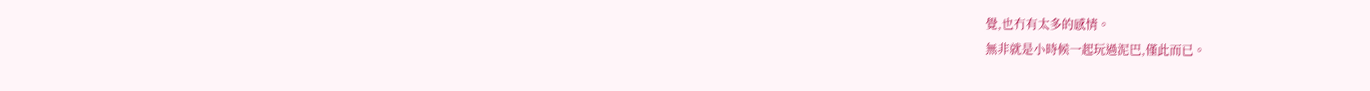覺,也冇有太多的感情。
無非就是小時候一起玩過泥巴,僅此而已。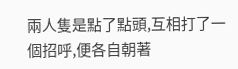兩人隻是點了點頭,互相打了一個招呼,便各自朝著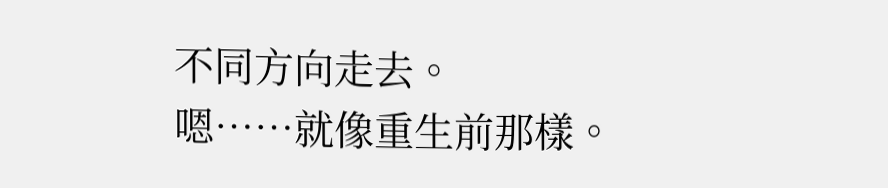不同方向走去。
嗯……就像重生前那樣。